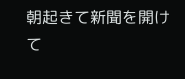朝起きて新聞を開けて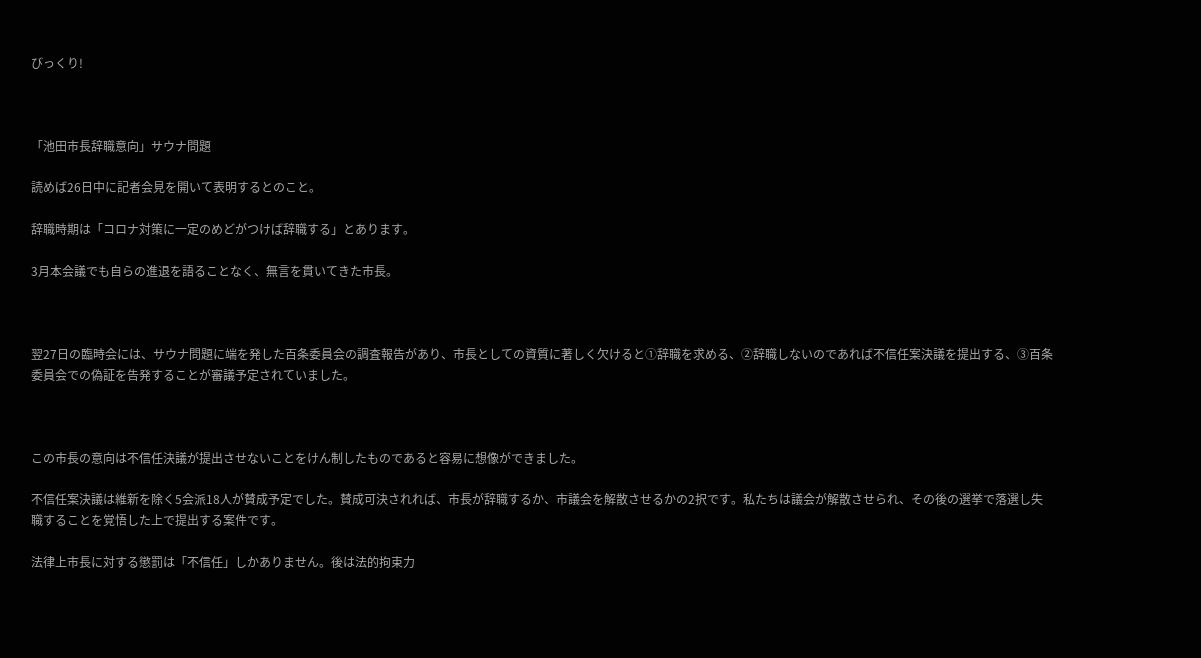びっくり!



「池田市長辞職意向」サウナ問題

読めば26日中に記者会見を開いて表明するとのこと。

辞職時期は「コロナ対策に一定のめどがつけば辞職する」とあります。

3月本会議でも自らの進退を語ることなく、無言を貫いてきた市長。



翌27日の臨時会には、サウナ問題に端を発した百条委員会の調査報告があり、市長としての資質に著しく欠けると①辞職を求める、②辞職しないのであれば不信任案決議を提出する、③百条委員会での偽証を告発することが審議予定されていました。



この市長の意向は不信任決議が提出させないことをけん制したものであると容易に想像ができました。

不信任案決議は維新を除く5会派18人が賛成予定でした。賛成可決されれば、市長が辞職するか、市議会を解散させるかの2択です。私たちは議会が解散させられ、その後の選挙で落選し失職することを覚悟した上で提出する案件です。

法律上市長に対する懲罰は「不信任」しかありません。後は法的拘束力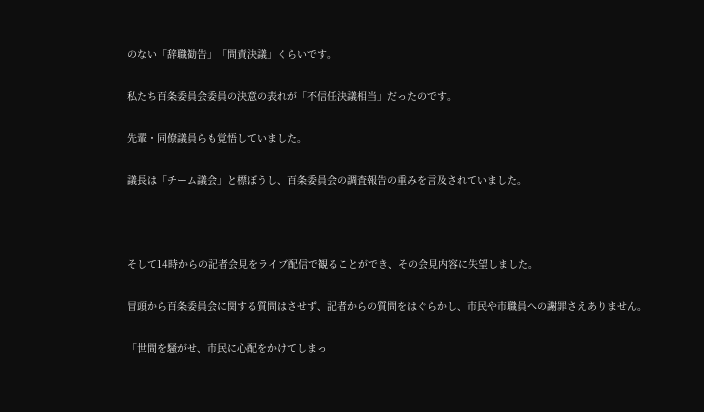のない「辞職勧告」「問責決議」くらいです。

私たち百条委員会委員の決意の表れが「不信任決議相当」だったのです。

先輩・同僚議員らも覚悟していました。

議長は「チーム議会」と標ぼうし、百条委員会の調査報告の重みを言及されていました。



そして14時からの記者会見をライブ配信で観ることができ、その会見内容に失望しました。

冒頭から百条委員会に関する質問はさせず、記者からの質問をはぐらかし、市民や市職員への謝罪さえありません。

「世間を騒がせ、市民に心配をかけてしまっ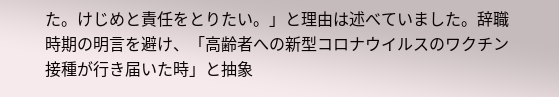た。けじめと責任をとりたい。」と理由は述べていました。辞職時期の明言を避け、「高齢者への新型コロナウイルスのワクチン接種が行き届いた時」と抽象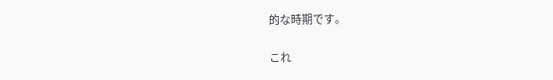的な時期です。

これ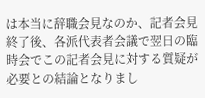は本当に辞職会見なのか、記者会見終了後、各派代表者会議で翌日の臨時会でこの記者会見に対する質疑が必要との結論となりまし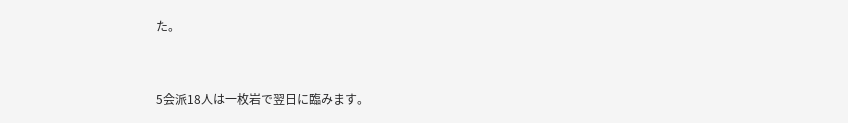た。



5会派18人は一枚岩で翌日に臨みます。